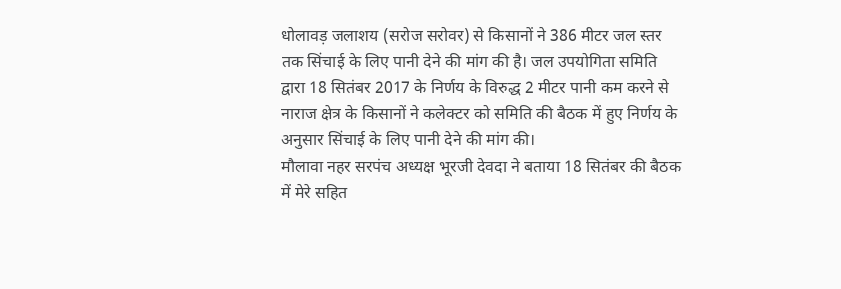धोलावड़ जलाशय (सरोज सरोवर) से किसानों ने 386 मीटर जल स्तर तक सिंचाई के लिए पानी देने की मांग की है। जल उपयोगिता समिति द्वारा 18 सितंबर 2017 के निर्णय के विरुद्ध 2 मीटर पानी कम करने से नाराज क्षेत्र के किसानों ने कलेक्टर को समिति की बैठक में हुए निर्णय के अनुसार सिंचाई के लिए पानी देने की मांग की।
मौलावा नहर सरपंच अध्यक्ष भूरजी देवदा ने बताया 18 सितंबर की बैठक में मेरे सहित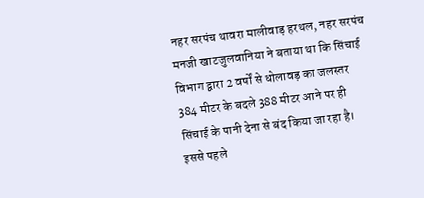नहर सरपंच थावरा मालीवाड़ हरथल, नहर सरपंच मनजी खाटजुलवानिया ने बताया था कि सिंचाई विभाग द्वारा 2 वर्षों से धोलावड़ का जलस्तर 384 मीटर के बदले 388 मीटर आने पर ही सिंचाई के पानी देना से बंद किया जा रहा है। इससे पहले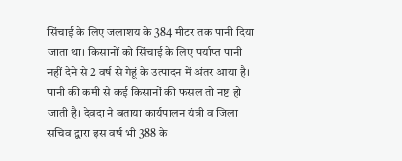सिंचाई के लिए जलाशय के 384 मीटर तक पानी दिया जाता था। किसानों को सिंचाई के लिए पर्याप्त पानी नहीं देने से 2 वर्ष से गेहूं के उत्पादन में अंतर आया है। पानी की कमी से कई किसानों की फसल तो नष्ट हो जाती है। देवदा ने बताया कार्यपालन यंत्री व जिला सचिव द्वारा इस वर्ष भी 388 के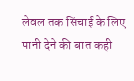लेवल तक सिंचाई के लिए पानी देने की बात कही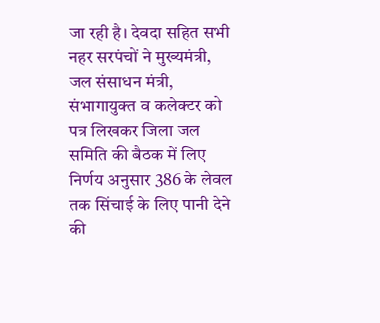जा रही है। देवदा सहित सभी नहर सरपंचों ने मुख्यमंत्री, जल संसाधन मंत्री, संभागायुक्त व कलेक्टर को पत्र लिखकर जिला जल समिति की बैठक में लिए निर्णय अनुसार 386 के लेवल तक सिंचाई के लिए पानी देने की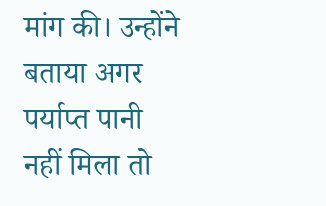मांग की। उन्होंने बताया अगर पर्याप्त पानी नहीं मिला तो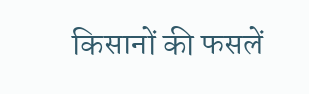किसानों की फसलें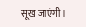सूख जाएंगी।